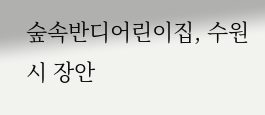숲속반디어린이집, 수원시 장안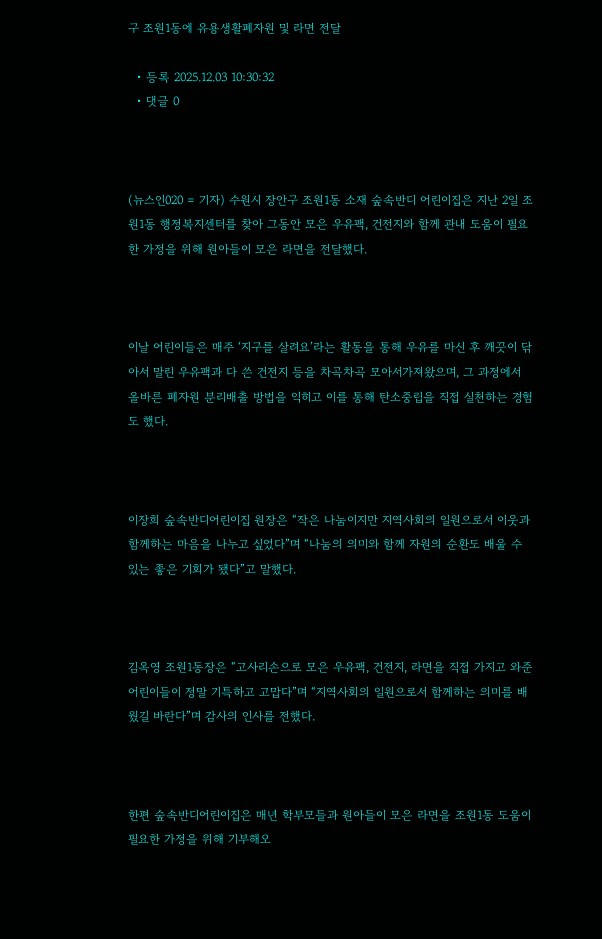구 조원1동에 유용생활폐자원 및 라면 전달

  • 등록 2025.12.03 10:30:32
  • 댓글 0



(뉴스인020 = 기자) 수원시 장안구 조원1동 소재 숲속반디 어린이집은 지난 2일 조원1동 행정복지센터를 찾아 그동안 모은 우유팩, 건전지와 함께 관내 도움이 필요한 가정을 위해 원아들이 모은 라면을 전달했다.



이날 어린이들은 매주 ‘지구를 살려요’라는 활동을 통해 우유를 마신 후 깨끗이 닦아서 말린 우유팩과 다 쓴 건전지 등을 차곡차곡 모아서가져왔으며, 그 과정에서 올바른 폐자원 분리배출 방법을 익히고 이를 통해 탄소중립을 직접 실천하는 경험도 했다.



이장희 숲속반디어린이집 원장은 “작은 나눔이지만 지역사회의 일원으로서 이웃과 함께하는 마음을 나누고 싶었다”며 “나눔의 의미와 함께 자원의 순환도 배울 수 있는 좋은 기회가 됐다”고 말했다.



김옥영 조원1동장은 “고사리손으로 모은 우유팩, 건전지, 라면을 직접 가지고 와준 어린이들이 정말 기특하고 고맙다”며 “지역사회의 일원으로서 함께하는 의미를 배웠길 바란다”며 감사의 인사를 전했다.



한편 숲속반디어린이집은 매년 학부모들과 원아들이 모은 라면을 조원1동 도움이 필요한 가정을 위해 기부해오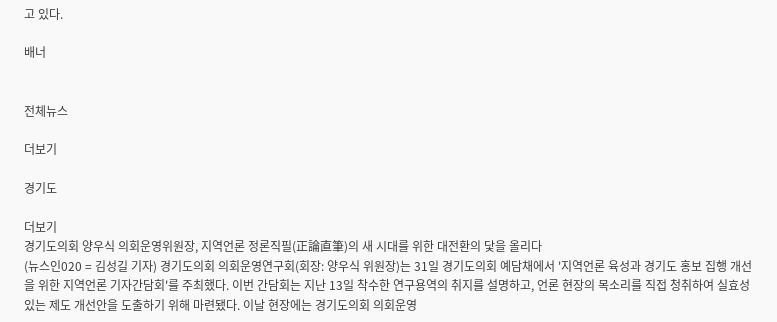고 있다.

배너


전체뉴스

더보기

경기도

더보기
경기도의회 양우식 의회운영위원장, 지역언론 정론직필(正論直筆)의 새 시대를 위한 대전환의 닻을 올리다
(뉴스인020 = 김성길 기자) 경기도의회 의회운영연구회(회장: 양우식 위원장)는 31일 경기도의회 예담채에서 '지역언론 육성과 경기도 홍보 집행 개선을 위한 지역언론 기자간담회'를 주최했다. 이번 간담회는 지난 13일 착수한 연구용역의 취지를 설명하고, 언론 현장의 목소리를 직접 청취하여 실효성 있는 제도 개선안을 도출하기 위해 마련됐다. 이날 현장에는 경기도의회 의회운영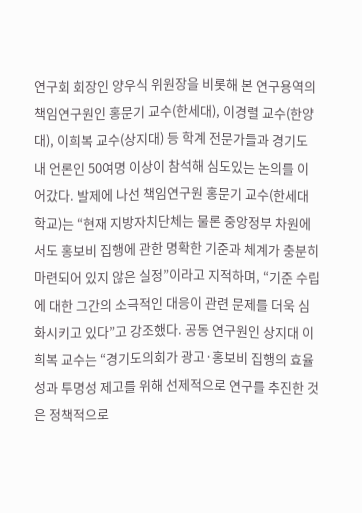연구회 회장인 양우식 위원장을 비롯해 본 연구용역의 책임연구원인 홍문기 교수(한세대), 이경렬 교수(한양대), 이희복 교수(상지대) 등 학계 전문가들과 경기도 내 언론인 50여명 이상이 참석해 심도있는 논의를 이어갔다. 발제에 나선 책임연구원 홍문기 교수(한세대학교)는 “현재 지방자치단체는 물론 중앙정부 차원에서도 홍보비 집행에 관한 명확한 기준과 체계가 충분히 마련되어 있지 않은 실정”이라고 지적하며, “기준 수립에 대한 그간의 소극적인 대응이 관련 문제를 더욱 심화시키고 있다”고 강조했다. 공동 연구원인 상지대 이희복 교수는 “경기도의회가 광고·홍보비 집행의 효율성과 투명성 제고를 위해 선제적으로 연구를 추진한 것은 정책적으로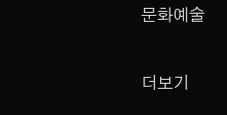문화예술

더보기